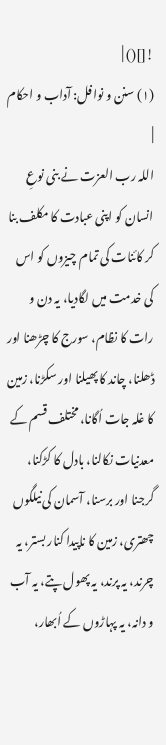![]() |
(۱) سنن و نوافل: آداب و احکام |
اللہ رب العزت نے بنی نوعِ انسان کو اپنی عبادت کا مکلف بنا کر کائنات کی تمام چیزوں کو اس کی خدمت میں لگادیا، یہ دن و رات کا نظام، سورج کا چڑھنا اور ڈھلنا، چاند کا پھیلنا اور سکڑنا، زمین کا غلہ جات اُگانا، مختلف قسم کے معدنیات نکالنا، بادل کا کڑکنا، گرجنا اور برسنا، آسمان کی نیلگوں چھتری، زمین کا ناپیدا کنار بستر، یہ چرند، یہ پرند، یہ پھول پتے، یہ آب و دانہ، یہ پہاڑوں کے اُبھار،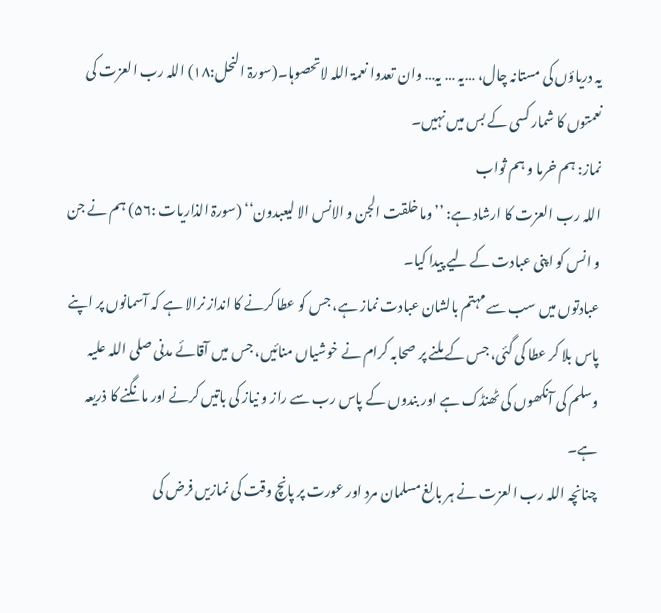یہ دریاؤں کی مستانہ چال، …یہ … یہ… وان تعدوا نعمۃ اللہ لاتحصوہا۔(سورۃ النحل:۱۸) اللہ رب العزت کی نعمتوں کا شمار کسی کے بس میں نہیں۔
نماز: ہم خرما و ہم ثواب
اللہ رب العزت کا ارشاد ہے: ’’وما خلقت الجن و الانس الا لیعبدون‘‘ (سورۃ الذاریات :۵۶) ہم نے جن و انس کو اپنی عبادت کے لیے پیدا کیا۔
عبادتوں میں سب سے مہتم بالشان عبادت نماز ہے، جس کو عطا کرنے کا انداز نرالا ہے کہ آسمانوں پر اپنے پاس بلا کر عطا کی گئی، جس کے ملنے پر صحابہ کرام نے خوشیاں منائیں، جس میں آقائے مدنی صلی اللہ علیہ وسلم کی آنکھوں کی ٹھنڈک ہے اور بندوں کے پاس رب سے راز و نیاز کی باتیں کرنے اور مانگنے کا ذریعہ ہے۔
چنانچہ اللہ رب العزت نے ہر بالغ مسلمان مرد اور عورت پر پانچ وقت کی نمازیں فرض کی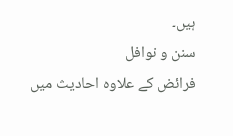ہیں۔
سنن و نوافل
فرائض کے علاوہ احادیث میں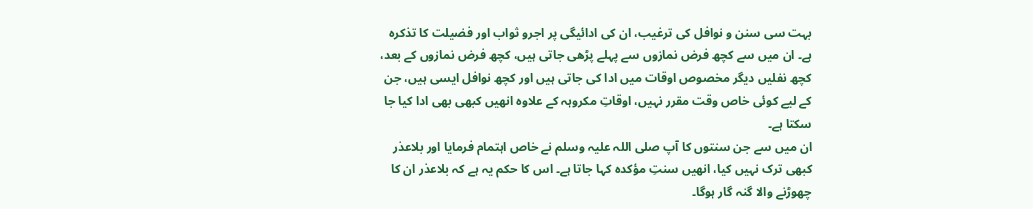بہت سی سنن و نوافل کی ترغیب، ان کی ادائیگی پر اجرو ثواب اور فضیلت کا تذکرہ ہے۔ ان میں سے کچھ فرض نمازوں سے پہلے پڑھی جاتی ہیں، کچھ فرض نمازوں کے بعد، کچھ نفلیں دیگر مخصوص اوقات میں ادا کی جاتی ہیں اور کچھ نوافل ایسی ہیں، جن کے لیے کوئی خاص وقت مقرر نہیں، اوقاتِ مکروہہ کے علاوہ انھیں کبھی بھی ادا کیا جا سکتا ہے۔
ان میں سے جن سنتوں کا آپ صلی اللہ علیہ وسلم نے خاص اہتمام فرمایا اور بلاعذر کبھی ترک نہیں کیا، انھیں سنتِ مؤکدہ کہا جاتا ہے۔ اس کا حکم یہ ہے کہ بلاعذر ان کا چھوڑنے والا گنہ گار ہوگا۔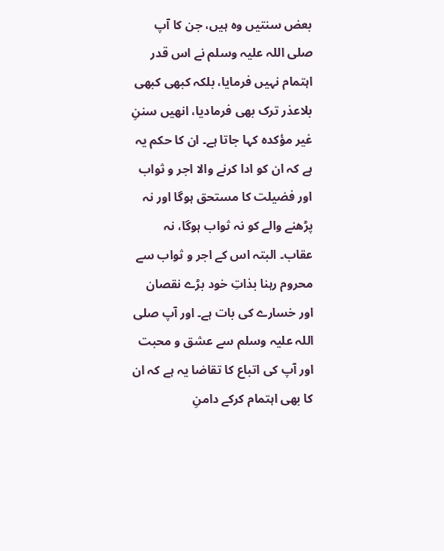بعض سنتیں وہ ہیں، جن کا آپ صلی اللہ علیہ وسلم نے اس قدر اہتمام نہیں فرمایا، بلکہ کبھی کبھی بلاعذر ترک بھی فرمادیا، انھیں سننِ غیر مؤکدہ کہا جاتا ہے۔ ان کا حکم یہ ہے کہ ان کو ادا کرنے والا اجر و ثواب اور فضیلت کا مستحق ہوگا اور نہ پڑھنے والے کو نہ ثواب ہوگا، نہ عقاب۔ البتہ اس کے اجر و ثواب سے محروم رہنا بذاتِ خود بڑے نقصان اور خسارے کی بات ہے۔ اور آپ صلی اللہ علیہ وسلم سے عشق و محبت اور آپ کی اتباع کا تقاضا یہ ہے کہ ان کا بھی اہتمام کرکے دامنِ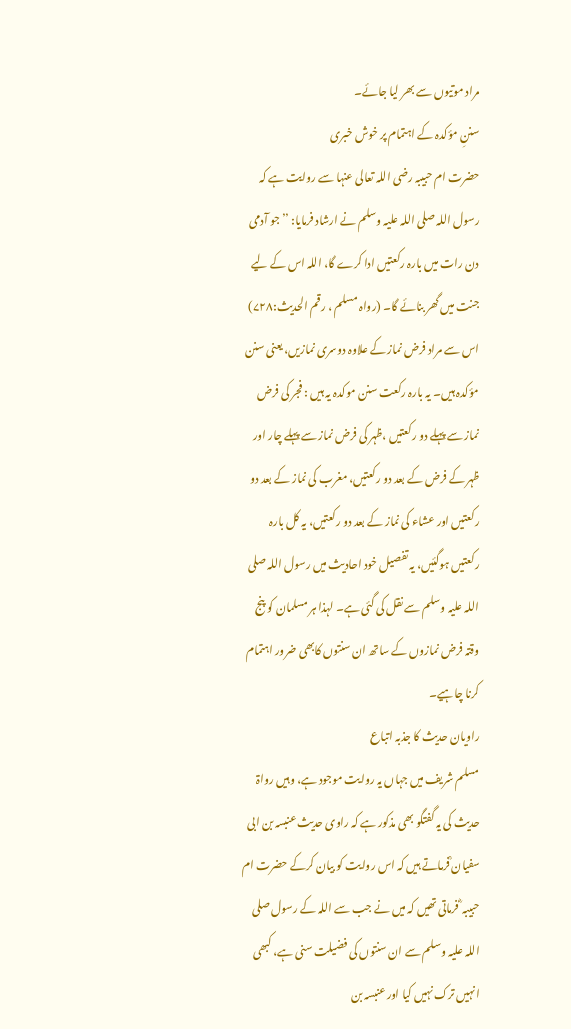مراد موتیوں سے بھر لیا جائے۔
سننِ مؤکدہ کے اہتمام پر خوش خبری
حضرت ام حبیبہ رضی اللہ تعالی عنہا سے روایت ہے کہ رسول اللہ صلی اللہ علیہ وسلم نے ارشاد فرمایا: ’’جو آدمی دن رات میں بارہ رکعتیں ادا کرے گا، اللہ اس کے لیے جنت میں گھر بنائے گا۔ (رواہ مسلم ، رقم الحدیث:۷۲۸) اس سے مراد فرض نماز کے علاوہ دوسری نمازیں، یعنی سنن مؤکدہ ہیں۔ یہ بارہ رکعت سنن موکدہ یہ ہیں : فجر کی فرض نماز سے پہلے دو رکعتیں ،ظہر کی فرض نماز سے پہلے چار اور ظہر کے فرض کے بعد دو رکعتیں، مغرب کی نماز کے بعد دو رکعتیں اور عشاء کی نماز کے بعد دو رکعتیں، یہ کل بارہ رکعتیں ہوگئیں، یہ تفصیل خود احادیث میں رسول اللہ صلی اللہ علیہ وسلم سے نقل کی گئی ہے۔ لہذا ہر مسلمان کو پنج وقتہ فرض نمازوں کے ساتھ ان سنتوں کابھی ضرور اہتمام کرنا چاہیے۔
راویان حدیث کا جذبہ اتباع
مسلم شریف میں جہاں یہ روایت موجود ہے، وہیں رواۃ حدیث کی یہ گفتگو بھی مذکور ہے کہ راوی حدیث عنبسہ بن ابی سفیان ؒفرماتے ہیں کہ اس روایت کو بیان کرکے حضرت ام حبیبہ ؓ فرماتی تھیں کہ میں نے جب سے اللہ کے رسول صلی اللہ علیہ وسلم سے ان سنتوں کی فضیلت سنی ہے، کبھی انہیں ترک نہیں کیا اور عنبسہ بن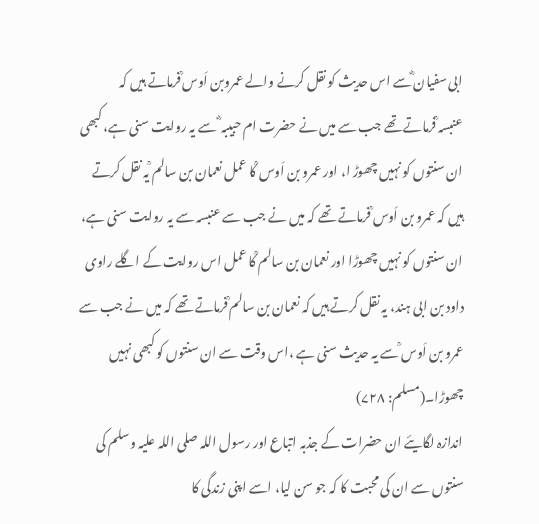ابی سفیان ؓسے اس حدیث کو نقل کرنے والے عمروبن اَوس ؒفرماتے ہیں کہ عنبسہ ؒفرماتے تھے جب سے میں نے حضرت ام حبیبہ ؓ سے یہ روایت سنی ہے، کبھی ان سنتوں کو نہیں چھوڑ ا، اور عمرو بن اَوس ؒکا عمل نعمان بن سالم ؒیہ نقل کرتے ہیں کہ عمرو بن اَوس ؒفرماتے تھے کہ میں نے جب سے عنبسہ سے یہ روایت سنی ہے، ان سنتوں کو نہیں چھوڑا اور نعمان بن سالم ؒکا عمل اس روایت کے اگلے راوی داود بن ابی ہند، یہ نقل کرتے ہیں کہ نعمان بن سالم ؒفرماتے تھے کہ میں نے جب سے عمرو بن اَوس ؒسے یہ حدیث سنی ہے ،اس وقت سے ان سنتوں کو کبھی نہیں چھوڑا۔(مسلم: ۷۲۸)
اندازہ لگایئے ان حضرات کے جذبہ اتباع اور رسول اللہ صلی اللہ علیہ وسلم کی سنتوں سے ان کی محبت کا کہ جو سن لیا، اسے اپنی زندگی کا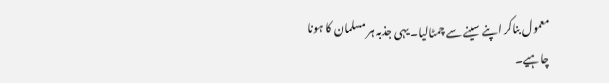معمول بناکر اپنے سینے سے چمٹالیا۔ یہی جذبہ ہر مسلمان کا ہونا چاہیے۔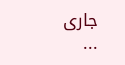جاری ...